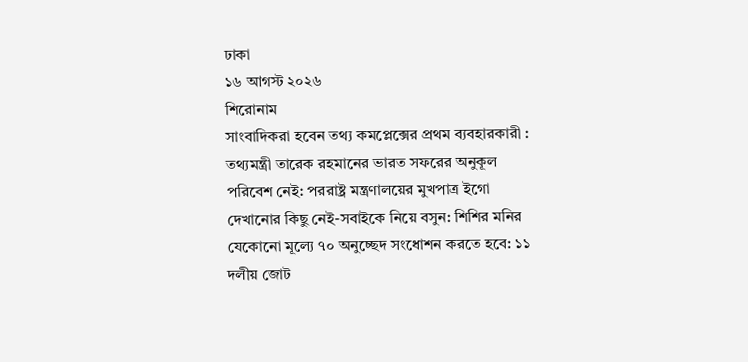ঢাকা
১৬ আগস্ট ২০২৬
শিরোনাম
সাংবাদিকরা হবেন তথ্য কমপ্লেক্সের প্রথম ব্যবহারকারী : তথ্যমন্ত্রী তারেক রহমানের ভারত সফরের অনুকূল পরিবেশ নেই: পররাষ্ট্র মন্ত্রণালয়ের মুখপাত্র ইগো দেখানোর কিছু নেই-সবাইকে নিয়ে বসুন: শিশির মনির যেকোনো মূল্যে ৭০ অনুচ্ছেদ সংধোশন করতে হবে: ১১ দলীয় জোট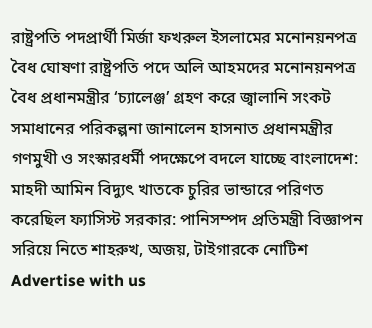রাষ্ট্রপতি পদপ্রার্থী মির্জা ফখরুল ইসলামের মনোনয়নপত্র বৈধ ঘোষণা রাষ্ট্রপতি পদে অলি আহমদের মনোনয়নপত্র বৈধ প্রধানমন্ত্রীর ‘চ্যালেঞ্জ’ গ্রহণ করে জ্বালানি সংকট সমাধানের পরিকল্পনা জানালেন হাসনাত প্রধানমন্ত্রীর গণমুখী ও সংস্কারধর্মী পদক্ষেপে বদলে যাচ্ছে বাংলাদেশ: মাহদী আমিন বিদ্যুৎ খাতকে চুরির ভান্ডারে পরিণত করেছিল ফ্যাসিস্ট সরকার: পানিসম্পদ প্রতিমন্ত্রী বিজ্ঞাপন সরিয়ে নিতে শাহরুখ, অজয়, টাইগারকে নোটিশ
Advertise with us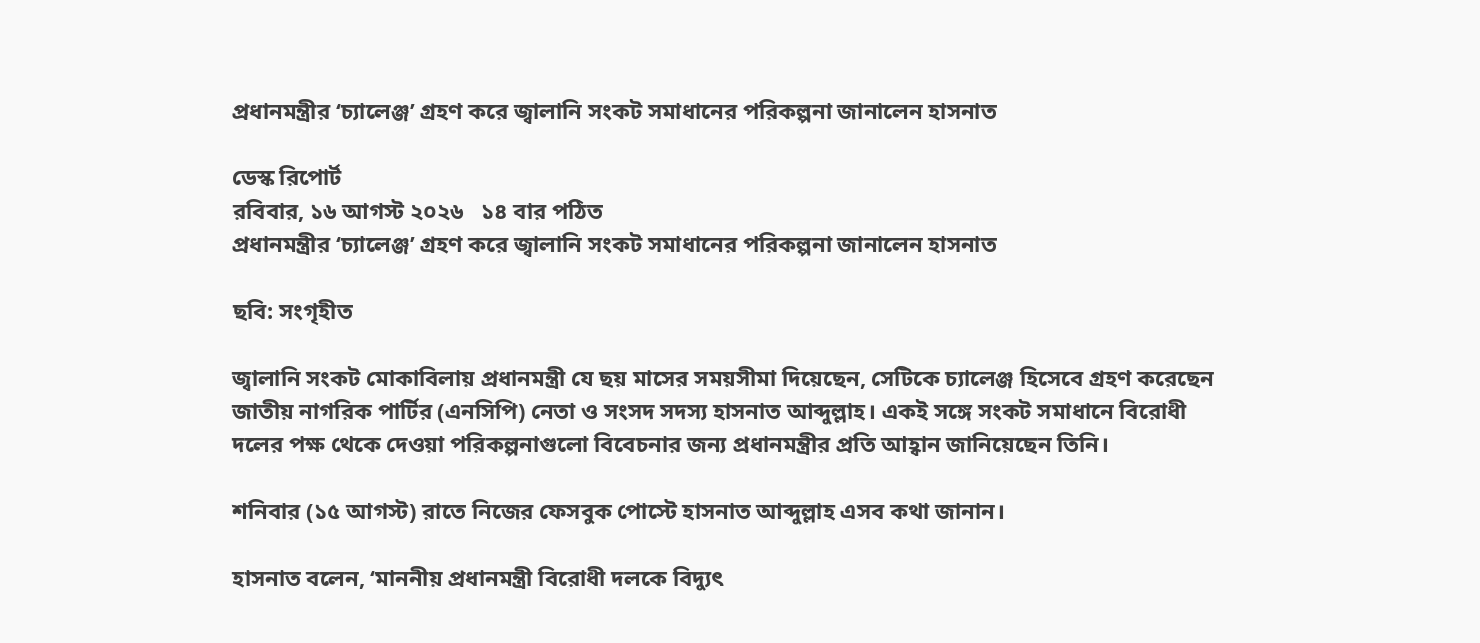প্রধানমন্ত্রীর ‘চ্যালেঞ্জ’ গ্রহণ করে জ্বালানি সংকট সমাধানের পরিকল্পনা জানালেন হাসনাত

ডেস্ক রিপোর্ট
রবিবার, ১৬ আগস্ট ২০২৬   ১৪ বার পঠিত
প্রধানমন্ত্রীর ‘চ্যালেঞ্জ’ গ্রহণ করে জ্বালানি সংকট সমাধানের পরিকল্পনা জানালেন হাসনাত

ছবি: সংগৃহীত

জ্বালানি সংকট মোকাবিলায় প্রধানমন্ত্রী যে ছয় মাসের সময়সীমা দিয়েছেন, সেটিকে চ্যালেঞ্জ হিসেবে গ্রহণ করেছেন জাতীয় নাগরিক পার্টির (এনসিপি) নেতা ও সংসদ সদস্য হাসনাত আব্দুল্লাহ। একই সঙ্গে সংকট সমাধানে বিরোধী দলের পক্ষ থেকে দেওয়া পরিকল্পনাগুলো বিবেচনার জন্য প্রধানমন্ত্রীর প্রতি আহ্বান জানিয়েছেন তিনি।

শনিবার (১৫ আগস্ট) রাতে নিজের ফেসবুক পোস্টে হাসনাত আব্দুল্লাহ এসব কথা জানান।

হাসনাত বলেন, ‘মাননীয় প্রধানমন্ত্রী বিরোধী দলকে বিদ্যুৎ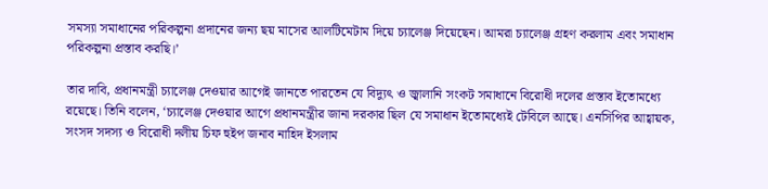সমস্যা সমাধানের পরিকল্পনা প্রদানের জন্য ছয় মাসের আলটিমেটাম দিয়ে চ্যালেঞ্জ দিয়েছেন। আমরা চ্যালেঞ্জ গ্রহণ করলাম এবং সমাধান পরিকল্পনা প্রস্তাব করছি।’

তার দাবি, প্রধানমন্ত্রী চ্যালেঞ্জ দেওয়ার আগেই জানতে পারতেন যে বিদ্যুৎ ও জ্বালানি সংকট সমাধানে বিরোধী দলের প্রস্তাব ইতোমধ্যে রয়েছে। তিনি বলেন, ‘চ্যালেঞ্জ দেওয়ার আগে প্রধানমন্ত্রীর জানা দরকার ছিল যে সমাধান ইতোমধ্যেই টেবিলে আছে। এনসিপির আহ্বায়ক, সংসদ সদস্য ও বিরোধী দলীয় চিফ হুইপ জনাব নাহিদ ইসলাম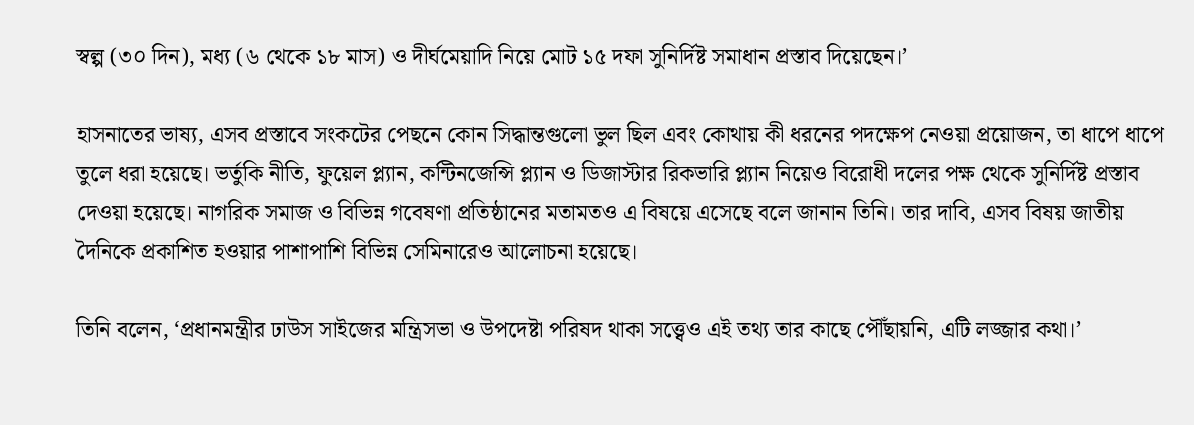স্বল্প (৩০ দিন), মধ্য (৬ থেকে ১৮ মাস) ও দীর্ঘমেয়াদি নিয়ে মোট ১৫ দফা সুনির্দিষ্ট সমাধান প্রস্তাব দিয়েছেন।’

হাসনাতের ভাষ্য, এসব প্রস্তাবে সংকটের পেছনে কোন সিদ্ধান্তগুলো ভুল ছিল এবং কোথায় কী ধরনের পদক্ষেপ নেওয়া প্রয়োজন, তা ধাপে ধাপে তুলে ধরা হয়েছে। ভর্তুকি নীতি, ফুয়েল প্ল্যান, কন্টিনজেন্সি প্ল্যান ও ডিজাস্টার রিকভারি প্ল্যান নিয়েও বিরোধী দলের পক্ষ থেকে সুনির্দিষ্ট প্রস্তাব দেওয়া হয়েছে। নাগরিক সমাজ ও বিভিন্ন গবেষণা প্রতিষ্ঠানের মতামতও এ বিষয়ে এসেছে বলে জানান তিনি। তার দাবি, এসব বিষয় জাতীয় দৈনিকে প্রকাশিত হওয়ার পাশাপাশি বিভিন্ন সেমিনারেও আলোচনা হয়েছে।

তিনি বলেন, ‘প্রধানমন্ত্রীর ঢাউস সাইজের মন্ত্রিসভা ও উপদেষ্টা পরিষদ থাকা সত্ত্বেও এই তথ্য তার কাছে পৌঁছায়নি, এটি লজ্জার কথা।’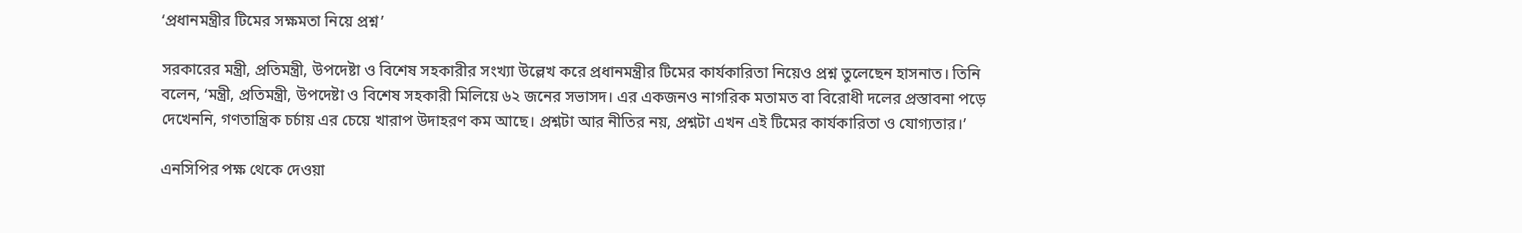‘প্রধানমন্ত্রীর টিমের সক্ষমতা নিয়ে প্রশ্ন’

সরকারের মন্ত্রী, প্রতিমন্ত্রী, উপদেষ্টা ও বিশেষ সহকারীর সংখ্যা উল্লেখ করে প্রধানমন্ত্রীর টিমের কার্যকারিতা নিয়েও প্রশ্ন তুলেছেন হাসনাত। তিনি বলেন, ‘মন্ত্রী, প্রতিমন্ত্রী, উপদেষ্টা ও বিশেষ সহকারী মিলিয়ে ৬২ জনের সভাসদ। এর একজনও নাগরিক মতামত বা বিরোধী দলের প্রস্তাবনা পড়ে দেখেননি, গণতান্ত্রিক চর্চায় এর চেয়ে খারাপ উদাহরণ কম আছে। প্রশ্নটা আর নীতির নয়, প্রশ্নটা এখন এই টিমের কার্যকারিতা ও যোগ্যতার।’

এনসিপির পক্ষ থেকে দেওয়া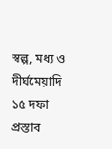স্বল্প, মধ্য ও দীর্ঘমেয়াদি ১৫ দফা প্রস্তাব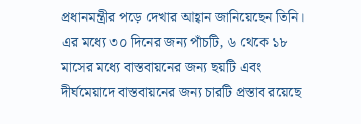প্রধানমন্ত্রীর পড়ে দেখার আহ্বান জানিয়েছেন তিনি। এর মধ্যে ৩০ দিনের জন্য পাঁচটি, ৬ থেকে ১৮ মাসের মধ্যে বাস্তবায়নের জন্য ছয়টি এবং দীর্ঘমেয়াদে বাস্তবায়নের জন্য চারটি প্রস্তাব রয়েছে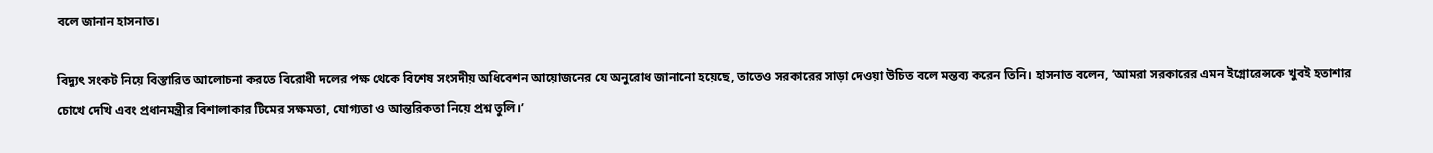বলে জানান হাসনাত।

বিদ্যুৎ সংকট নিয়ে বিস্তারিত আলোচনা করতে বিরোধী দলের পক্ষ থেকে বিশেষ সংসদীয় অধিবেশন আয়োজনের যে অনুরোধ জানানো হয়েছে, তাতেও সরকারের সাড়া দেওয়া উচিত বলে মন্তব্য করেন তিনি। হাসনাত বলেন, ‘আমরা সরকারের এমন ইগ্নোরেন্সকে খুবই হতাশার চোখে দেখি এবং প্রধানমন্ত্রীর বিশালাকার টিমের সক্ষমতা, যোগ্যতা ও আন্তরিকতা নিয়ে প্রশ্ন তুলি।’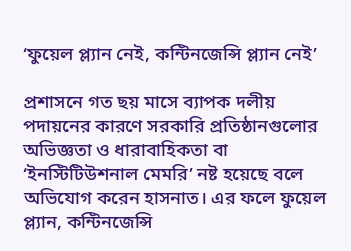‘ফুয়েল প্ল্যান নেই, কন্টিনজেন্সি প্ল্যান নেই’

প্রশাসনে গত ছয় মাসে ব্যাপক দলীয় পদায়নের কারণে সরকারি প্রতিষ্ঠানগুলোর অভিজ্ঞতা ও ধারাবাহিকতা বা ‘ইনস্টিটিউশনাল মেমরি’ নষ্ট হয়েছে বলে অভিযোগ করেন হাসনাত। এর ফলে ফুয়েল প্ল্যান, কন্টিনজেন্সি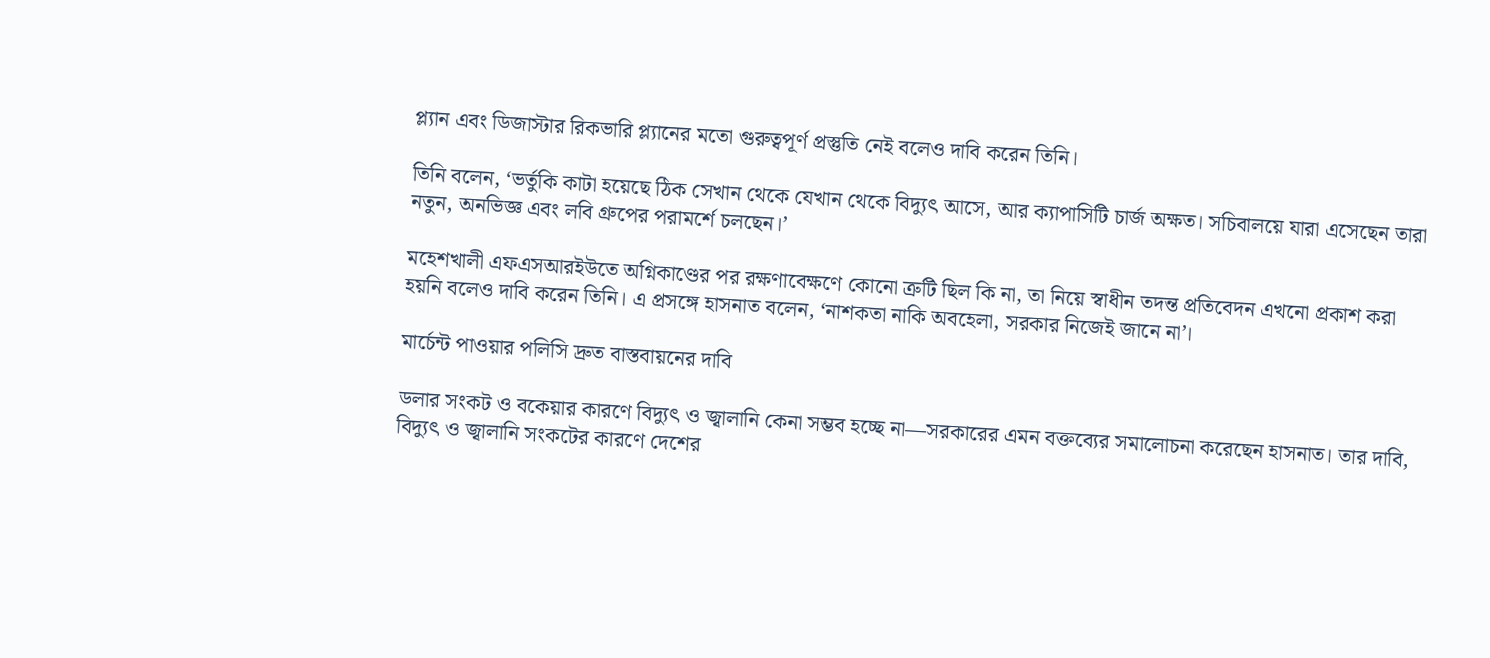প্ল্যান এবং ডিজাস্টার রিকভারি প্ল্যানের মতো গুরুত্বপূর্ণ প্রস্তুতি নেই বলেও দাবি করেন তিনি।

তিনি বলেন, ‘ভর্তুকি কাটা হয়েছে ঠিক সেখান থেকে যেখান থেকে বিদ্যুৎ আসে, আর ক্যাপাসিটি চার্জ অক্ষত। সচিবালয়ে যারা এসেছেন তারা নতুন, অনভিজ্ঞ এবং লবি গ্রুপের পরামর্শে চলছেন।’

মহেশখালী এফএসআরইউতে অগ্নিকাণ্ডের পর রক্ষণাবেক্ষণে কোনো ত্রুটি ছিল কি না, তা নিয়ে স্বাধীন তদন্ত প্রতিবেদন এখনো প্রকাশ করা হয়নি বলেও দাবি করেন তিনি। এ প্রসঙ্গে হাসনাত বলেন, ‘নাশকতা নাকি অবহেলা, সরকার নিজেই জানে না’।

মার্চেন্ট পাওয়ার পলিসি দ্রুত বাস্তবায়নের দাবি

ডলার সংকট ও বকেয়ার কারণে বিদ্যুৎ ও জ্বালানি কেনা সম্ভব হচ্ছে না—সরকারের এমন বক্তব্যের সমালোচনা করেছেন হাসনাত। তার দাবি, বিদ্যুৎ ও জ্বালানি সংকটের কারণে দেশের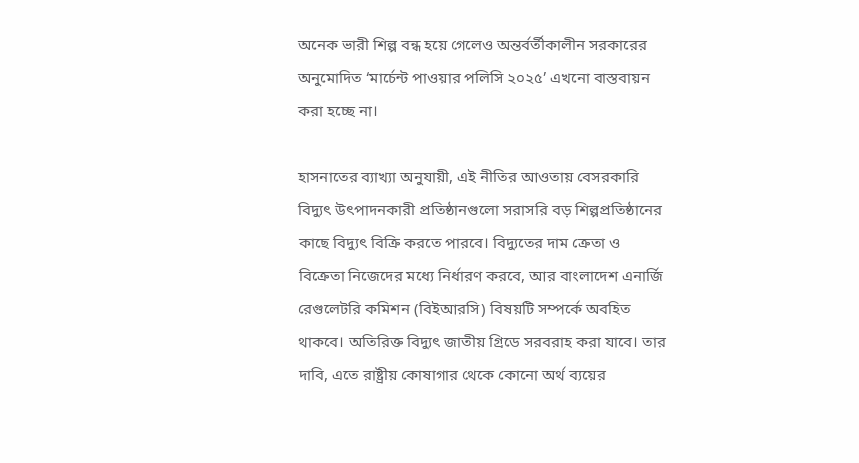অনেক ভারী শিল্প বন্ধ হয়ে গেলেও অন্তর্বর্তীকালীন সরকারের অনুমোদিত ‘মার্চেন্ট পাওয়ার পলিসি ২০২৫’ এখনো বাস্তবায়ন করা হচ্ছে না।

হাসনাতের ব্যাখ্যা অনুযায়ী, এই নীতির আওতায় বেসরকারি বিদ্যুৎ উৎপাদনকারী প্রতিষ্ঠানগুলো সরাসরি বড় শিল্পপ্রতিষ্ঠানের কাছে বিদ্যুৎ বিক্রি করতে পারবে। বিদ্যুতের দাম ক্রেতা ও বিক্রেতা নিজেদের মধ্যে নির্ধারণ করবে, আর বাংলাদেশ এনার্জি রেগুলেটরি কমিশন (বিইআরসি) বিষয়টি সম্পর্কে অবহিত থাকবে। অতিরিক্ত বিদ্যুৎ জাতীয় গ্রিডে সরবরাহ করা যাবে। তার দাবি, এতে রাষ্ট্রীয় কোষাগার থেকে কোনো অর্থ ব্যয়ের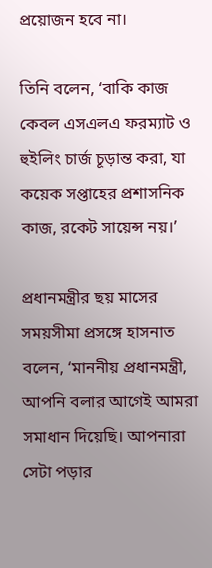প্রয়োজন হবে না।

তিনি বলেন, ‘বাকি কাজ কেবল এসএলএ ফরম্যাট ও হুইলিং চার্জ চূড়ান্ত করা, যা কয়েক সপ্তাহের প্রশাসনিক কাজ, রকেট সায়েন্স নয়।’

প্রধানমন্ত্রীর ছয় মাসের সময়সীমা প্রসঙ্গে হাসনাত বলেন, ‘মাননীয় প্রধানমন্ত্রী, আপনি বলার আগেই আমরা সমাধান দিয়েছি। আপনারা সেটা পড়ার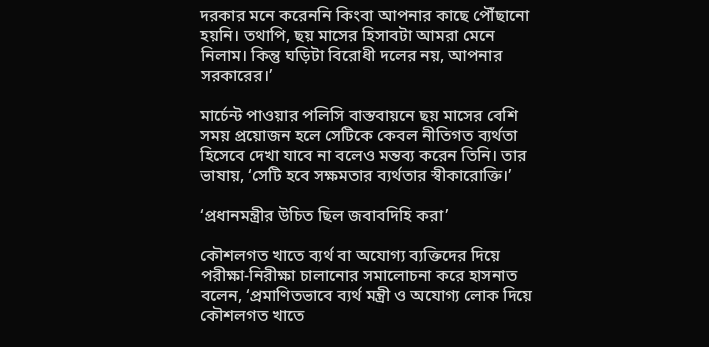দরকার মনে করেননি কিংবা আপনার কাছে পৌঁছানো হয়নি। তথাপি, ছয় মাসের হিসাবটা আমরা মেনে নিলাম। কিন্তু ঘড়িটা বিরোধী দলের নয়, আপনার সরকারের।’

মার্চেন্ট পাওয়ার পলিসি বাস্তবায়নে ছয় মাসের বেশি সময় প্রয়োজন হলে সেটিকে কেবল নীতিগত ব্যর্থতা হিসেবে দেখা যাবে না বলেও মন্তব্য করেন তিনি। তার ভাষায়, ‘সেটি হবে সক্ষমতার ব্যর্থতার স্বীকারোক্তি।’

‘প্রধানমন্ত্রীর উচিত ছিল জবাবদিহি করা’

কৌশলগত খাতে ব্যর্থ বা অযোগ্য ব্যক্তিদের দিয়ে পরীক্ষা-নিরীক্ষা চালানোর সমালোচনা করে হাসনাত বলেন, ‘প্রমাণিতভাবে ব্যর্থ মন্ত্রী ও অযোগ্য লোক দিয়ে কৌশলগত খাতে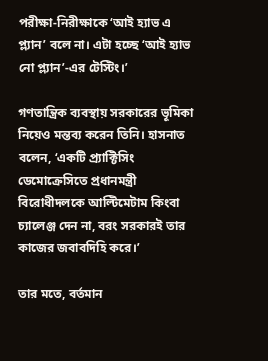পরীক্ষা-নিরীক্ষাকে ‘আই হ্যাভ এ প্ল্যান’ বলে না। এটা হচ্ছে ‘আই হ্যাভ নো প্ল্যান’-এর টেস্টিং।’

গণতান্ত্রিক ব্যবস্থায় সরকারের ভূমিকা নিয়েও মন্তব্য করেন তিনি। হাসনাত বলেন, ‘একটি প্র্যাক্টিসিং ডেমোক্রেসিতে প্রধানমন্ত্রী বিরোধীদলকে আল্টিমেটাম কিংবা চ্যালেঞ্জ দেন না, বরং সরকারই তার কাজের জবাবদিহি করে।’

তার মতে, বর্তমান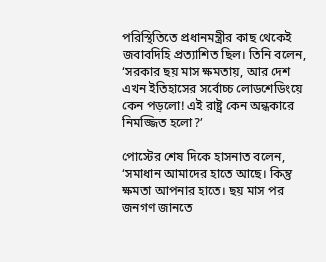পরিস্থিতিতে প্রধানমন্ত্রীর কাছ থেকেই জবাবদিহি প্রত্যাশিত ছিল। তিনি বলেন, ‘সরকার ছয় মাস ক্ষমতায়, আর দেশ এখন ইতিহাসের সর্বোচ্চ লোডশেডিংয়ে কেন পড়লো! এই রাষ্ট্র কেন অন্ধকারে নিমজ্জিত হলো?’

পোস্টের শেষ দিকে হাসনাত বলেন, ‘সমাধান আমাদের হাতে আছে। কিন্তু ক্ষমতা আপনার হাতে। ছয় মাস পর জনগণ জানতে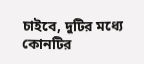চাইবে, দুটির মধ্যে কোনটির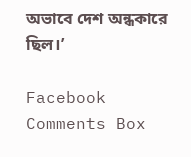অভাবে দেশ অন্ধকারে ছিল।’

Facebook Comments Box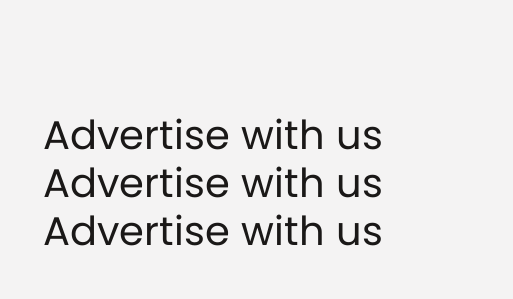Advertise with us
Advertise with us
Advertise with us